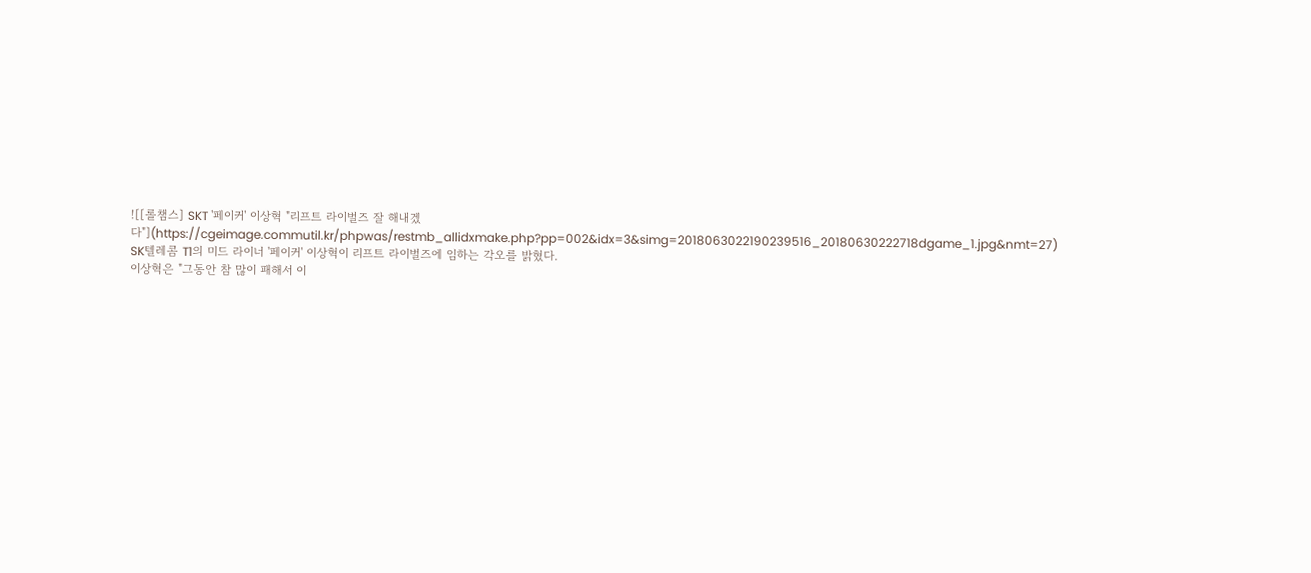![[롤챔스] SKT '페이커' 이상혁 "리프트 라이벌즈 잘 해내겠다"](https://cgeimage.commutil.kr/phpwas/restmb_allidxmake.php?pp=002&idx=3&simg=2018063022190239516_20180630222718dgame_1.jpg&nmt=27)
SK텔레콤 T1의 미드 라이너 '페이커' 이상혁이 리프트 라이벌즈에 임하는 각오를 밝혔다.
이상혁은 "그동안 참 많이 패해서 이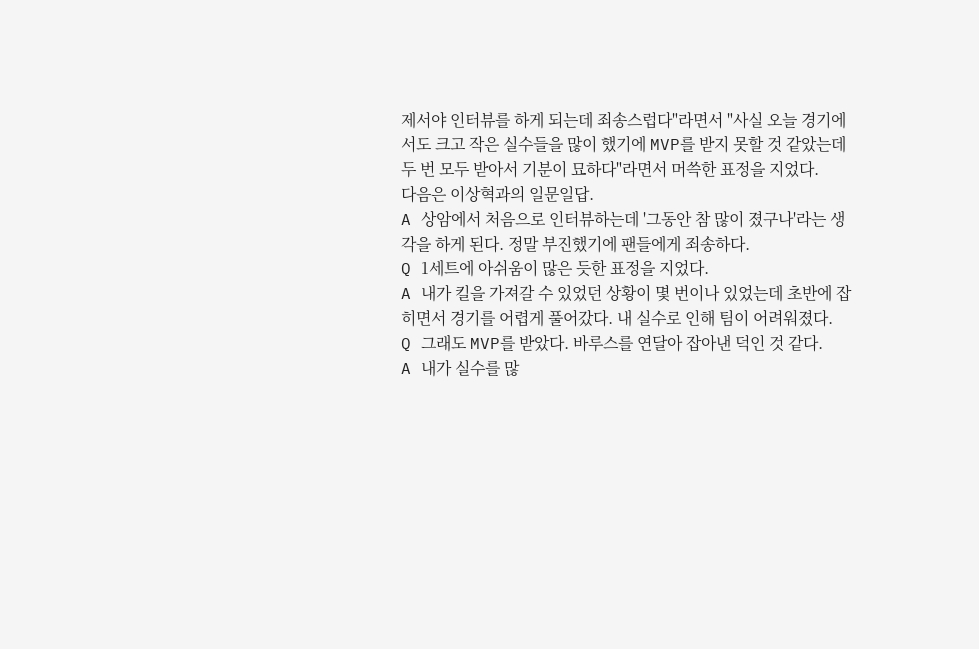제서야 인터뷰를 하게 되는데 죄송스럽다"라면서 "사실 오늘 경기에서도 크고 작은 실수들을 많이 했기에 MVP를 받지 못할 것 같았는데 두 번 모두 받아서 기분이 묘하다"라면서 머쓱한 표정을 지었다.
다음은 이상혁과의 일문일답.
A 상암에서 처음으로 인터뷰하는데 '그동안 참 많이 졌구나'라는 생각을 하게 된다. 정말 부진했기에 팬들에게 죄송하다.
Q 1세트에 아쉬움이 많은 듯한 표정을 지었다.
A 내가 킬을 가져갈 수 있었던 상황이 몇 번이나 있었는데 초반에 잡히면서 경기를 어렵게 풀어갔다. 내 실수로 인해 팀이 어려워졌다.
Q 그래도 MVP를 받았다. 바루스를 연달아 잡아낸 덕인 것 같다.
A 내가 실수를 많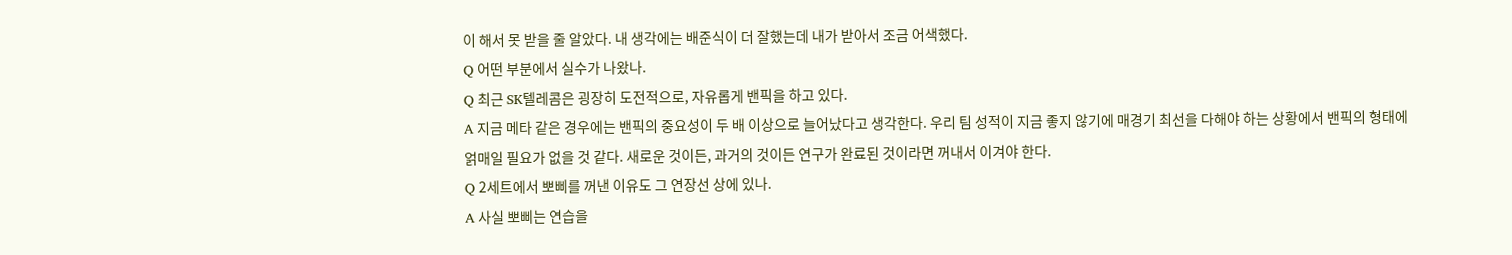이 해서 못 받을 줄 알았다. 내 생각에는 배준식이 더 잘했는데 내가 받아서 조금 어색했다.
Q 어떤 부분에서 실수가 나왔나.
Q 최근 SK텔레콤은 굉장히 도전적으로, 자유롭게 밴픽을 하고 있다.
A 지금 메타 같은 경우에는 밴픽의 중요성이 두 배 이상으로 늘어났다고 생각한다. 우리 팀 성적이 지금 좋지 않기에 매경기 최선을 다해야 하는 상황에서 밴픽의 형태에 얽매일 필요가 없을 것 같다. 새로운 것이든, 과거의 것이든 연구가 완료된 것이라면 꺼내서 이겨야 한다.
Q 2세트에서 뽀삐를 꺼낸 이유도 그 연장선 상에 있나.
A 사실 뽀삐는 연습을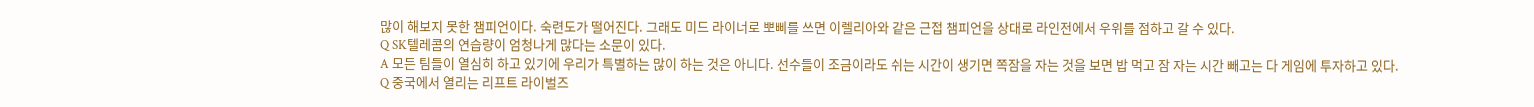많이 해보지 못한 챔피언이다. 숙련도가 떨어진다. 그래도 미드 라이너로 뽀삐를 쓰면 이렐리아와 같은 근접 챔피언을 상대로 라인전에서 우위를 점하고 갈 수 있다.
Q SK텔레콤의 연습량이 엄청나게 많다는 소문이 있다.
A 모든 팀들이 열심히 하고 있기에 우리가 특별하는 많이 하는 것은 아니다. 선수들이 조금이라도 쉬는 시간이 생기면 쪽잠을 자는 것을 보면 밥 먹고 잠 자는 시간 빼고는 다 게임에 투자하고 있다.
Q 중국에서 열리는 리프트 라이벌즈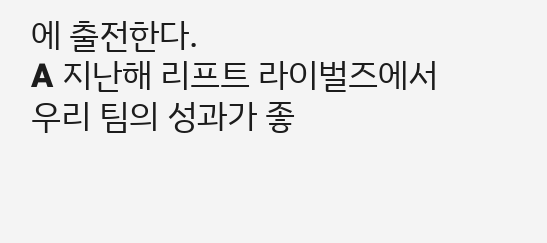에 출전한다.
A 지난해 리프트 라이벌즈에서 우리 팀의 성과가 좋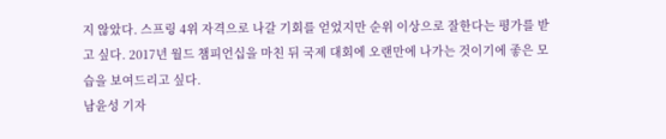지 않았다. 스프링 4위 자격으로 나갈 기회를 얻었지만 순위 이상으로 잘한다는 평가를 받고 싶다. 2017년 월드 챔피언십을 마친 뒤 국제 대회에 오랜만에 나가는 것이기에 좋은 모습을 보여드리고 싶다.
남윤성 기자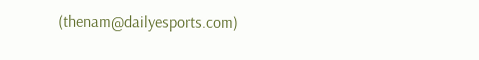(thenam@dailyesports.com)